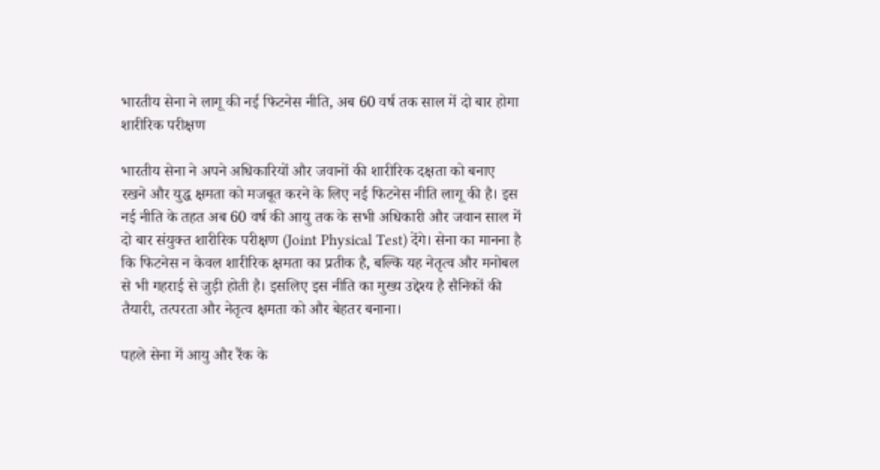भारतीय सेना ने लागू की नई फिटनेस नीति, अब 60 वर्ष तक साल में दो बार होगा शारीरिक परीक्षण

भारतीय सेना ने अपने अधिकारियों और जवानों की शारीरिक दक्षता को बनाए रखने और युद्ध क्षमता को मजबूत करने के लिए नई फिटनेस नीति लागू की है। इस नई नीति के तहत अब 60 वर्ष की आयु तक के सभी अधिकारी और जवान साल में दो बार संयुक्त शारीरिक परीक्षण (Joint Physical Test) देंगे। सेना का मानना है कि फिटनेस न केवल शारीरिक क्षमता का प्रतीक है, बल्कि यह नेतृत्व और मनोबल से भी गहराई से जुड़ी होती है। इसलिए इस नीति का मुख्य उद्देश्य है सैनिकों की तैयारी, तत्परता और नेतृत्व क्षमता को और बेहतर बनाना।

पहले सेना में आयु और रैंक के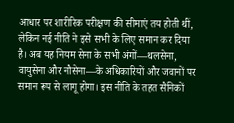आधार पर शारीरिक परीक्षण की सीमाएं तय होती थीं, लेकिन नई नीति ने इसे सभी के लिए समान कर दिया है। अब यह नियम सेना के सभी अंगों—थलसेना, वायुसेना और नौसेना—के अधिकारियों और जवानों पर समान रूप से लागू होगा। इस नीति के तहत सैनिकों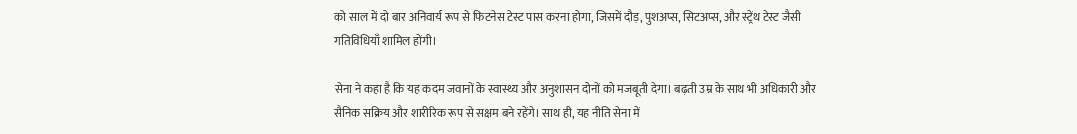को साल में दो बार अनिवार्य रूप से फिटनेस टेस्ट पास करना होगा, जिसमें दौड़, पुशअप्स, सिटअप्स, और स्ट्रेंथ टेस्ट जैसी गतिविधियाँ शामिल होंगी।

सेना ने कहा है कि यह कदम जवानों के स्वास्थ्य और अनुशासन दोनों को मजबूती देगा। बढ़ती उम्र के साथ भी अधिकारी और सैनिक सक्रिय और शारीरिक रूप से सक्षम बने रहेंगे। साथ ही, यह नीति सेना में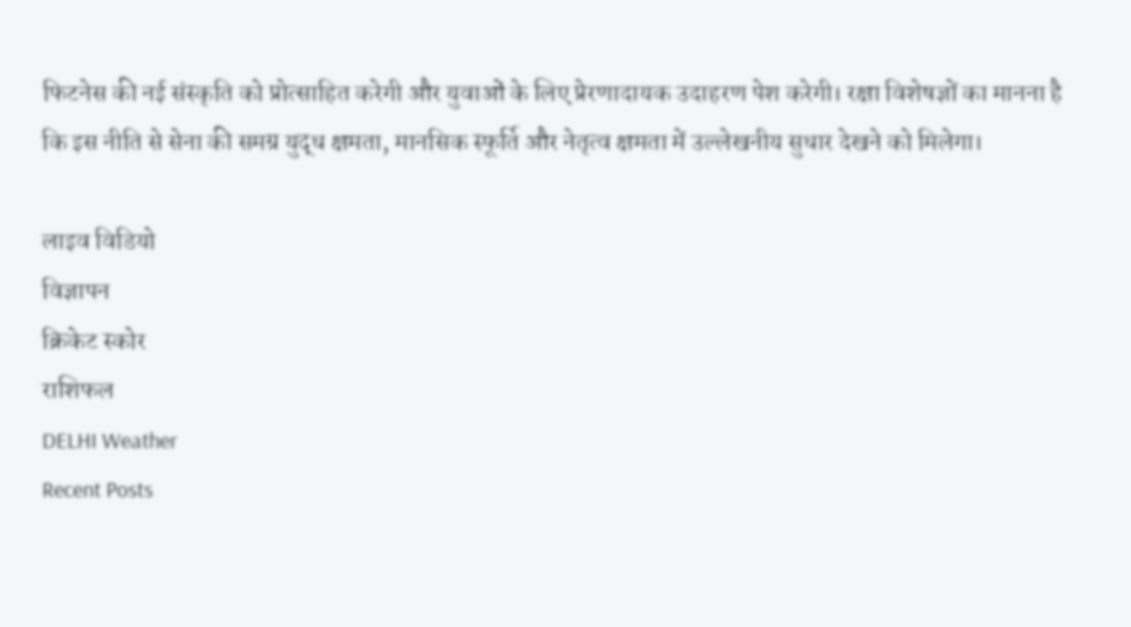फिटनेस की नई संस्कृति को प्रोत्साहित करेगी और युवाओं के लिए प्रेरणादायक उदाहरण पेश करेगी। रक्षा विशेषज्ञों का मानना है कि इस नीति से सेना की समग्र युद्ध क्षमता, मानसिक स्फूर्ति और नेतृत्व क्षमता में उल्लेखनीय सुधार देखने को मिलेगा।

लाइव विडियो
विज्ञापन
क्रिकेट स्कोर
राशिफल
DELHI Weather
Recent Posts